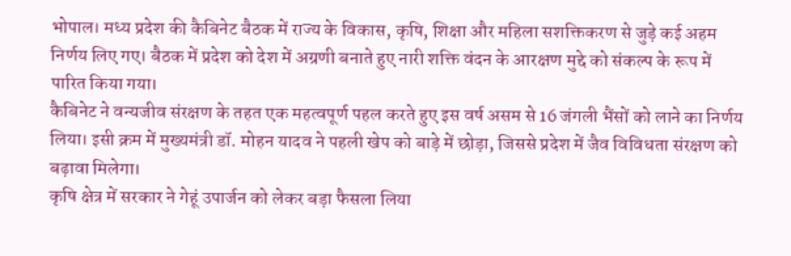भोपाल। मध्य प्रदेश की कैबिनेट बैठक में राज्य के विकास, कृषि, शिक्षा और महिला सशक्तिकरण से जुड़े कई अहम निर्णय लिए गए। बैठक में प्रदेश को देश में अग्रणी बनाते हुए नारी शक्ति वंदन के आरक्षण मुद्दे को संकल्प के रूप में पारित किया गया।
कैबिनेट ने वन्यजीव संरक्षण के तहत एक महत्वपूर्ण पहल करते हुए इस वर्ष असम से 16 जंगली भैंसों को लाने का निर्णय लिया। इसी क्रम में मुख्यमंत्री डॉ. मोहन यादव ने पहली खेप को बाड़े में छोड़ा, जिससे प्रदेश में जैव विविधता संरक्षण को बढ़ावा मिलेगा।
कृषि क्षेत्र में सरकार ने गेहूं उपार्जन को लेकर बड़ा फैसला लिया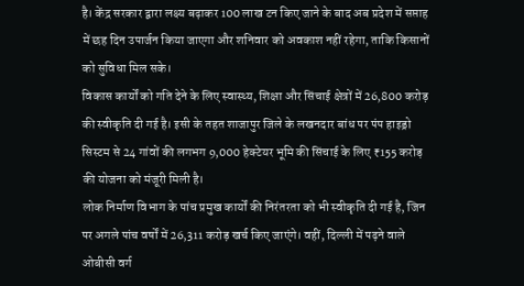है। केंद्र सरकार द्वारा लक्ष्य बढ़ाकर 100 लाख टन किए जाने के बाद अब प्रदेश में सप्ताह में छह दिन उपार्जन किया जाएगा और शनिवार को अवकाश नहीं रहेगा, ताकि किसानों को सुविधा मिल सके।
विकास कार्यों को गति देने के लिए स्वास्थ्य, शिक्षा और सिंचाई क्षेत्रों में 26,800 करोड़ की स्वीकृति दी गई है। इसी के तहत शाजापुर जिले के लखनदार बांध पर पंप हाइड्रो सिस्टम से 24 गांवों की लगभग 9,000 हेक्टेयर भूमि की सिंचाई के लिए ₹155 करोड़ की योजना को मंजूरी मिली है।
लोक निर्माण विभाग के पांच प्रमुख कार्यों की निरंतरता को भी स्वीकृति दी गई है, जिन पर अगले पांच वर्षों में 26,311 करोड़ खर्च किए जाएंगे। वहीं, दिल्ली में पढ़ने वाले ओबीसी वर्ग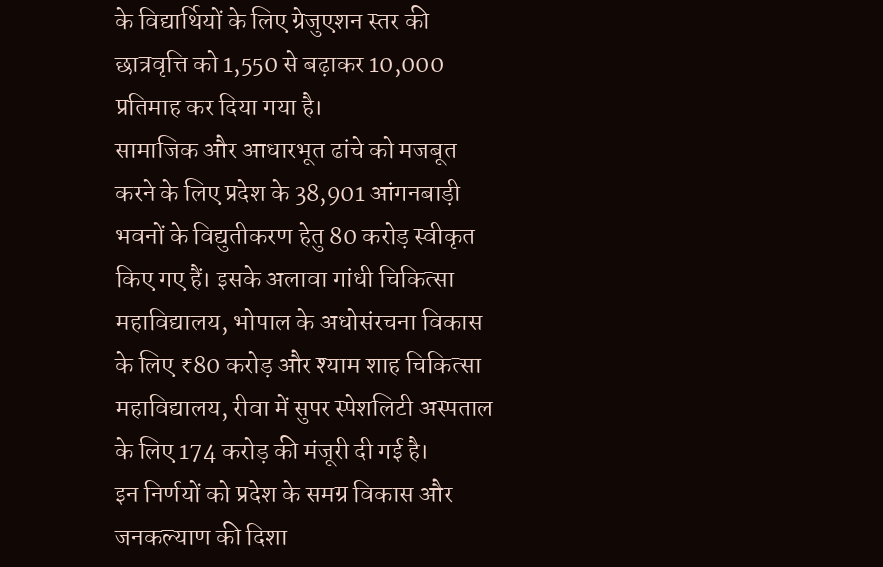के विद्यार्थियों के लिए ग्रेजुएशन स्तर की छात्रवृत्ति को 1,550 से बढ़ाकर 10,000 प्रतिमाह कर दिया गया है।
सामाजिक और आधारभूत ढांचे को मजबूत करने के लिए प्रदेश के 38,901 आंगनबाड़ी भवनों के विद्युतीकरण हेतु 80 करोड़ स्वीकृत किए गए हैं। इसके अलावा गांधी चिकित्सा महाविद्यालय, भोपाल के अधोसंरचना विकास के लिए ₹80 करोड़ और श्याम शाह चिकित्सा महाविद्यालय, रीवा में सुपर स्पेशलिटी अस्पताल के लिए 174 करोड़ की मंजूरी दी गई है।
इन निर्णयों को प्रदेश के समग्र विकास और जनकल्याण की दिशा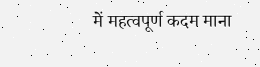में महत्वपूर्ण कदम माना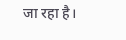जा रहा है।